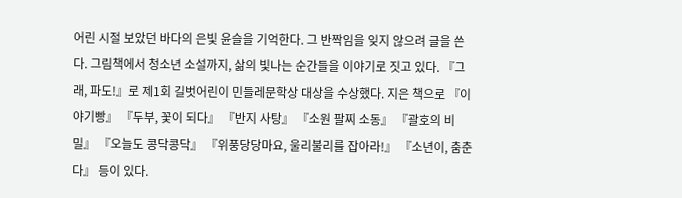어린 시절 보았던 바다의 은빛 윤슬을 기억한다. 그 반짝임을 잊지 않으려 글을 쓴다. 그림책에서 청소년 소설까지, 삶의 빛나는 순간들을 이야기로 짓고 있다. 『그래, 파도!』로 제1회 길벗어린이 민들레문학상 대상을 수상했다. 지은 책으로 『이야기빵』 『두부, 꽃이 되다』 『반지 사탕』 『소원 팔찌 소동』 『괄호의 비밀』 『오늘도 콩닥콩닥』 『위풍당당마요, 울리불리를 잡아라!』 『소년이, 춤춘다』 등이 있다.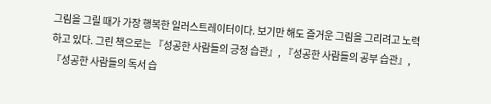그림을 그릴 때가 가장 행복한 일러스트레이터이다. 보기만 해도 즐거운 그림을 그리려고 노력하고 있다. 그린 책으로는 『성공한 사람들의 긍정 습관』, 『성공한 사람들의 공부 습관』, 『성공한 사람들의 독서 습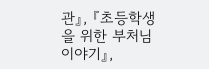관』, 『초등학생을 위한 부처님 이야기』,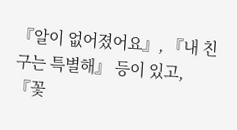『알이 없어졌어요』, 『내 친구는 특별해』 등이 있고, 『꽃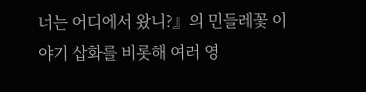너는 어디에서 왔니?』의 민들레꽃 이야기 삽화를 비롯해 여러 영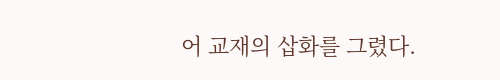어 교재의 삽화를 그렸다.